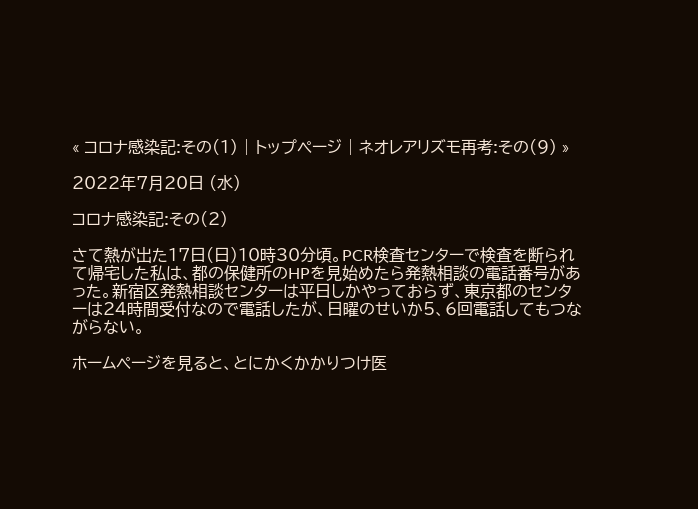« コロナ感染記:その(1) | トップページ | ネオレアリズモ再考:その(9) »

2022年7月20日 (水)

コロナ感染記:その(2)

さて熱が出た17日(日)10時30分頃。PCR検査センターで検査を断られて帰宅した私は、都の保健所のHPを見始めたら発熱相談の電話番号があった。新宿区発熱相談センターは平日しかやっておらず、東京都のセンターは24時間受付なので電話したが、日曜のせいか5、6回電話してもつながらない。

ホームページを見ると、とにかくかかりつけ医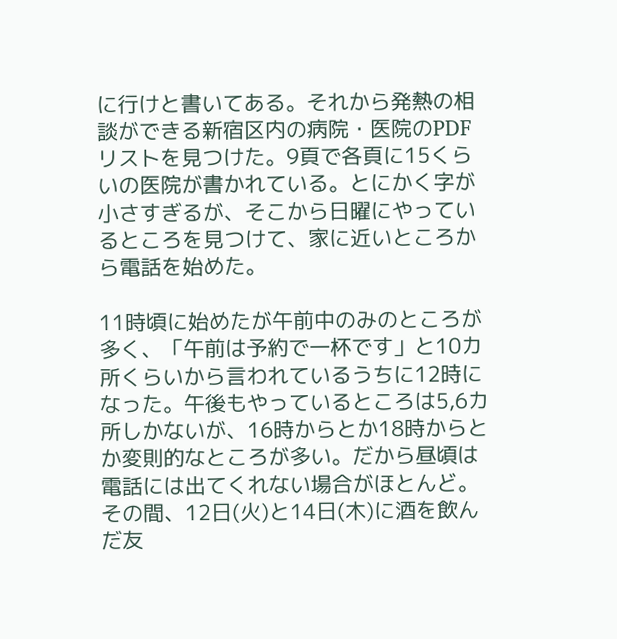に行けと書いてある。それから発熱の相談ができる新宿区内の病院・医院のPDFリストを見つけた。9頁で各頁に15くらいの医院が書かれている。とにかく字が小さすぎるが、そこから日曜にやっているところを見つけて、家に近いところから電話を始めた。

11時頃に始めたが午前中のみのところが多く、「午前は予約で一杯です」と10カ所くらいから言われているうちに12時になった。午後もやっているところは5,6カ所しかないが、16時からとか18時からとか変則的なところが多い。だから昼頃は電話には出てくれない場合がほとんど。その間、12日(火)と14日(木)に酒を飲んだ友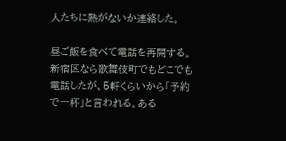人たちに熱がないか連絡した。

昼ご飯を食べて電話を再開する。新宿区なら歌舞伎町でもどこでも電話したが、5軒くらいから「予約で一杯」と言われる。ある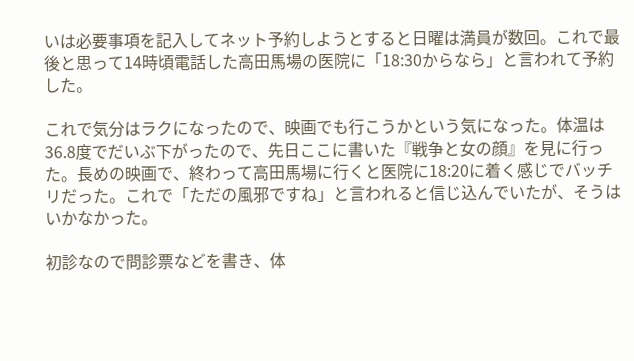いは必要事項を記入してネット予約しようとすると日曜は満員が数回。これで最後と思って14時頃電話した高田馬場の医院に「18:30からなら」と言われて予約した。

これで気分はラクになったので、映画でも行こうかという気になった。体温は36.8度でだいぶ下がったので、先日ここに書いた『戦争と女の顔』を見に行った。長めの映画で、終わって高田馬場に行くと医院に18:20に着く感じでバッチリだった。これで「ただの風邪ですね」と言われると信じ込んでいたが、そうはいかなかった。

初診なので問診票などを書き、体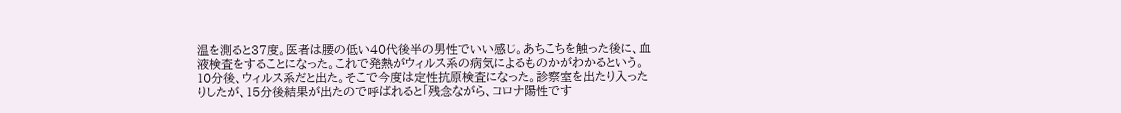温を測ると37度。医者は腰の低い40代後半の男性でいい感じ。あちこちを触った後に、血液検査をすることになった。これで発熱がウィルス系の病気によるものかがわかるという。10分後、ウィルス系だと出た。そこで今度は定性抗原検査になった。診察室を出たり入ったりしたが、15分後結果が出たので呼ばれると「残念ながら、コロナ陽性です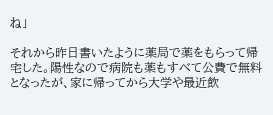ね」

それから昨日書いたように薬局で薬をもらって帰宅した。陽性なので病院も薬もすべて公費で無料となったが、家に帰ってから大学や最近飲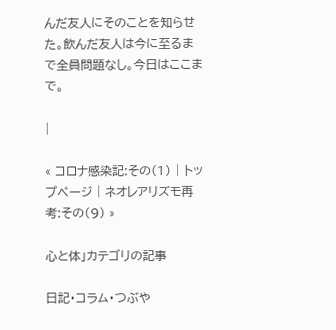んだ友人にそのことを知らせた。飲んだ友人は今に至るまで全員問題なし。今日はここまで。

|

« コロナ感染記:その(1) | トップページ | ネオレアリズモ再考:その(9) »

心と体」カテゴリの記事

日記・コラム・つぶや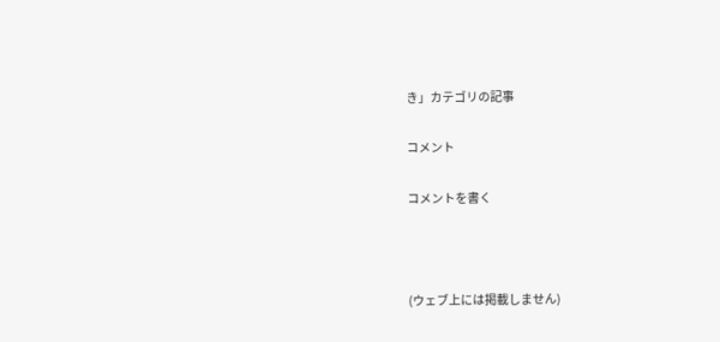き」カテゴリの記事

コメント

コメントを書く



(ウェブ上には掲載しません)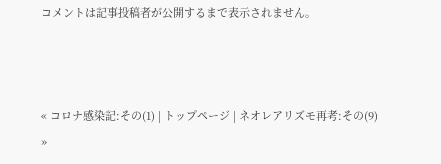コメントは記事投稿者が公開するまで表示されません。



« コロナ感染記:その(1) | トップページ | ネオレアリズモ再考:その(9) »